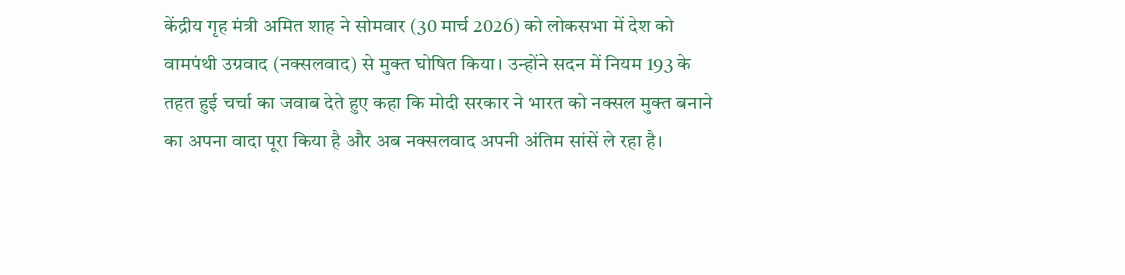केंद्रीय गृह मंत्री अमित शाह ने सोमवार (30 मार्च 2026) को लोकसभा में देश को वामपंथी उग्रवाद (नक्सलवाद) से मुक्त घोषित किया। उन्होंने सदन में नियम 193 के तहत हुई चर्चा का जवाब देते हुए कहा कि मोदी सरकार ने भारत को नक्सल मुक्त बनाने का अपना वादा पूरा किया है और अब नक्सलवाद अपनी अंतिम सांसें ले रहा है।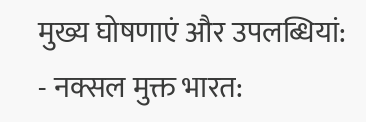मुख्य घोषणाएं और उपलब्धियां:
- नक्सल मुक्त भारत: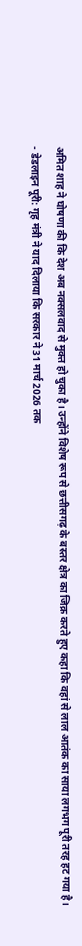अमित शाह ने घोषणा की कि देश अब नक्सलवाद से मुक्त हो चुका है। उन्होंने विशेष रूप से छत्तीसगढ़ के बस्तर क्षेत्र का जिक्र करते हुए कहा कि वहां से लाल आतंक का साया लगभग पूरी तरह हट गया है।
- डेडलाइन पूरी: गृह मंत्री ने याद दिलाया कि सरकार ने 31 मार्च 2026 तक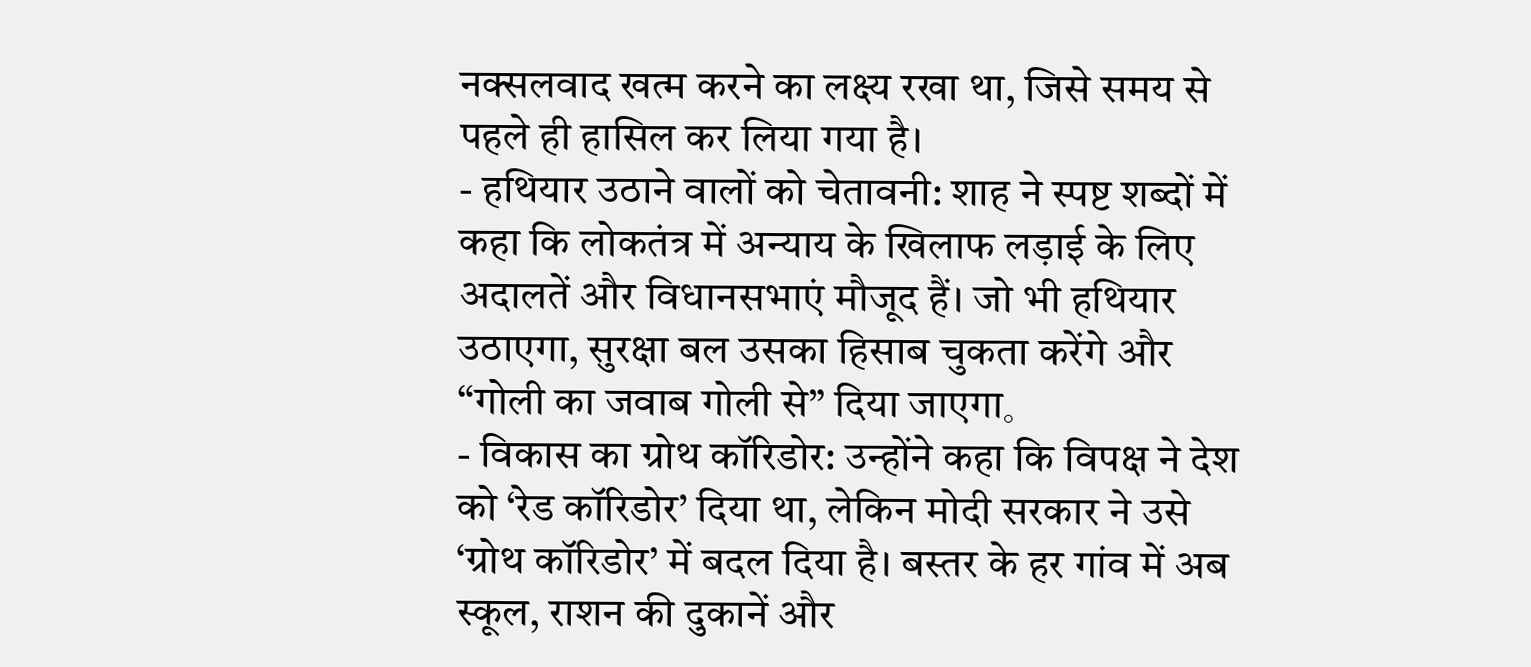नक्सलवाद खत्म करने का लक्ष्य रखा था, जिसे समय से पहले ही हासिल कर लिया गया है।
- हथियार उठाने वालों को चेतावनी: शाह ने स्पष्ट शब्दों में कहा कि लोकतंत्र में अन्याय के खिलाफ लड़ाई के लिए अदालतें और विधानसभाएं मौजूद हैं। जो भी हथियार उठाएगा, सुरक्षा बल उसका हिसाब चुकता करेंगे और “गोली का जवाब गोली से” दिया जाएगा。
- विकास का ग्रोथ कॉरिडोर: उन्होंने कहा कि विपक्ष ने देश को ‘रेड कॉरिडोर’ दिया था, लेकिन मोदी सरकार ने उसे ‘ग्रोथ कॉरिडोर’ में बदल दिया है। बस्तर के हर गांव में अब स्कूल, राशन की दुकानें और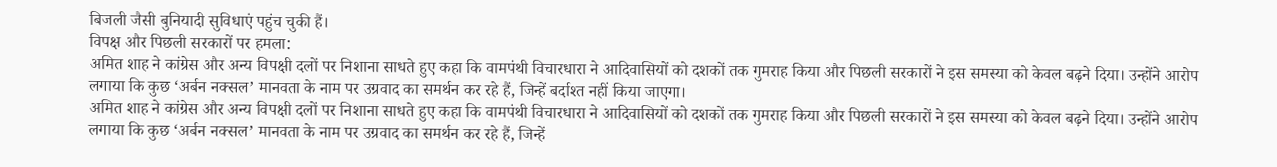बिजली जैसी बुनियादी सुविधाएं पहुंच चुकी हैं।
विपक्ष और पिछली सरकारों पर हमला:
अमित शाह ने कांग्रेस और अन्य विपक्षी दलों पर निशाना साधते हुए कहा कि वामपंथी विचारधारा ने आदिवासियों को दशकों तक गुमराह किया और पिछली सरकारों ने इस समस्या को केवल बढ़ने दिया। उन्होंने आरोप लगाया कि कुछ ‘अर्बन नक्सल’ मानवता के नाम पर उग्रवाद का समर्थन कर रहे हैं, जिन्हें बर्दाश्त नहीं किया जाएगा।
अमित शाह ने कांग्रेस और अन्य विपक्षी दलों पर निशाना साधते हुए कहा कि वामपंथी विचारधारा ने आदिवासियों को दशकों तक गुमराह किया और पिछली सरकारों ने इस समस्या को केवल बढ़ने दिया। उन्होंने आरोप लगाया कि कुछ ‘अर्बन नक्सल’ मानवता के नाम पर उग्रवाद का समर्थन कर रहे हैं, जिन्हें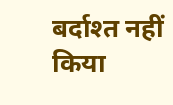बर्दाश्त नहीं किया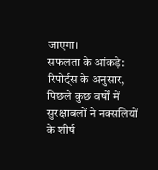जाएगा।
सफलता के आंकड़े:
रिपोर्ट्स के अनुसार, पिछले कुछ वर्षों में सुरक्षाबलों ने नक्सलियों के शीर्ष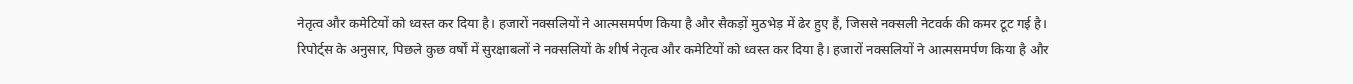नेतृत्व और कमेटियों को ध्वस्त कर दिया है। हजारों नक्सलियों ने आत्मसमर्पण किया है और सैकड़ों मुठभेड़ में ढेर हुए हैं, जिससे नक्सली नेटवर्क की कमर टूट गई है।
रिपोर्ट्स के अनुसार, पिछले कुछ वर्षों में सुरक्षाबलों ने नक्सलियों के शीर्ष नेतृत्व और कमेटियों को ध्वस्त कर दिया है। हजारों नक्सलियों ने आत्मसमर्पण किया है और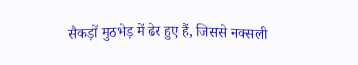सैकड़ों मुठभेड़ में ढेर हुए हैं, जिससे नक्सली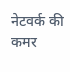नेटवर्क की कमर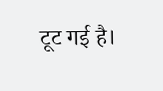टूट गई है।